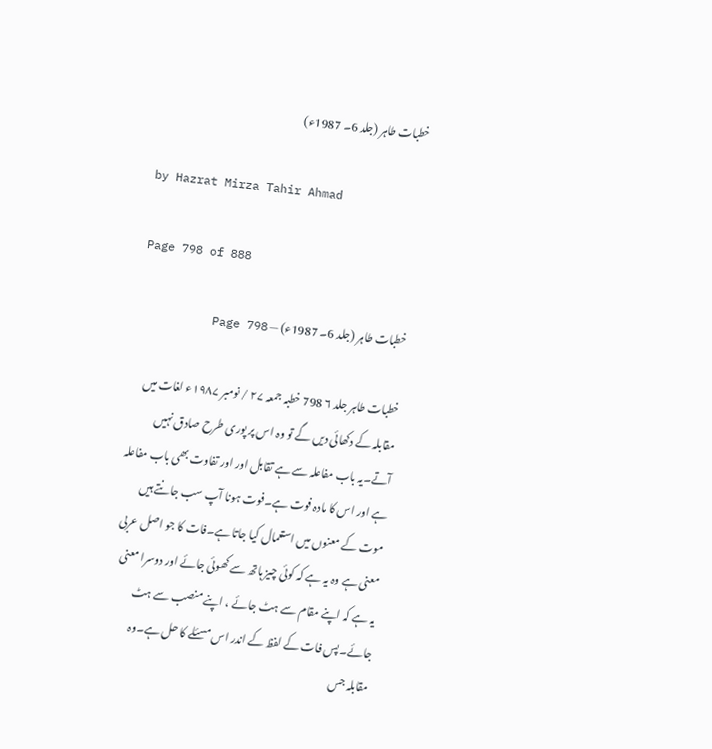خطبات طاہر (جلد 6۔ 1987ء)

by Hazrat Mirza Tahir Ahmad

Page 798 of 888

خطبات طاہر (جلد 6۔ 1987ء) — Page 798

خطبات طاہر جلد ۶ 798 خطبہ جمعہ ۲۷ / نومبر ۱۹۸۷ء لغات میں مقابلہ کے دکھائی دیں گے تو وہ اس پر پوری طرح صادق نہیں آتے۔یہ باب مفاعلہ سے ہے تقابل اور اور تفاوت بھی باب مفاعلہ ہے اور اس کا مادہ فوت ہے۔فوت ہونا آپ سب جانتے ہیں موت کے معنوں میں استعمال کیا جاتا ہے۔فات کا جو اصل عربی معنی ہے وہ یہ ہے کہ کوئی چیز ہاتھ سے کھوئی جائے اور دوسرا معنی یہ ہے کہ اپنے مقام سے ہٹ جائے ، اپنے منصب سے ہٹ جائے۔پس فات کے لفظ کے اندر اس مسئلے کا حل ہے۔وہ مقابلہ جس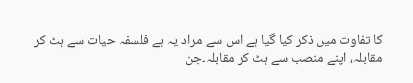کا تفاوت میں ذکر کیا گیا ہے اس سے مراد یہ ہے فلسفہ حیات سے ہٹ کر مقابلہ، اپنے منصب سے ہٹ کر مقابلہ۔جن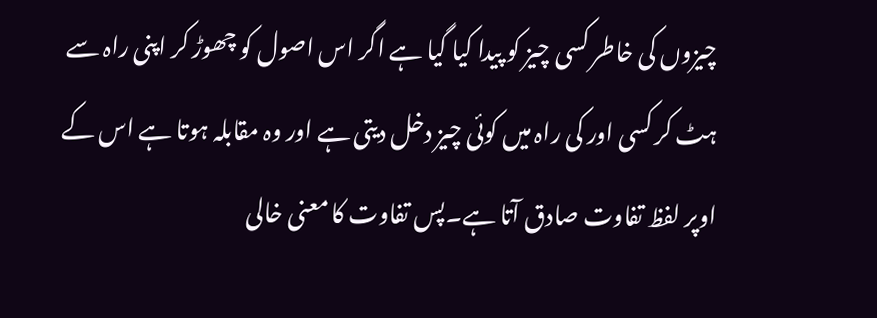چیزوں کی خاطر کسی چیز کو پیدا کیا گیا ہے اگر اس اصول کو چھوڑ کر اپنی راہ سے ہٹ کر کسی اور کی راہ میں کوئی چیز دخل دیتی ہے اور وہ مقابلہ ہوتا ہے اس کے اوپر لفظ تفاوت صادق آتا ہے۔پس تفاوت کا معنی خالی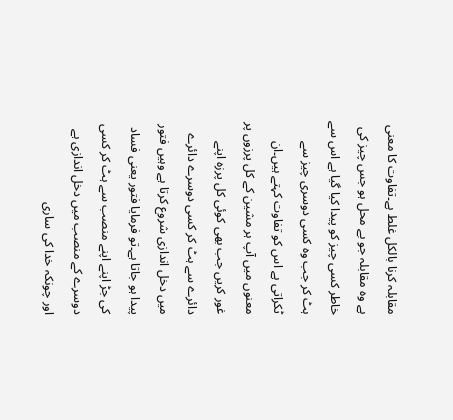مقابلہ کرنا بالکل غلط ہے۔تفاوت کا معنی ہے وہ مقابلہ جو بے محل ہو جس چیز کی خاطر کسی چیز کو پیدا کیا گیا ہے اس سے ہٹ کر جب وہ کسی دوسری چیز سے ٹکراتی ہے اس کو تفاوت کہتے ہیں۔ان معنوں میں آپ ہر مشین کے کل پرزوں پر غور کریں جب بھی کوئی کل پرزہ اپنے دائرے سے ہٹ کر کسی دوسرے دائرے میں دخل اندازی شروع کرتا ہے وہیں فتور پیدا ہو جاتا ہے۔تو فرمایا فتور یعنی فساد کی جڑ اپنے اپنے منصب سے ہٹ کر کسی دوسرے کے منصب میں دخل اندازی ہے اور چونکہ خدا کی ساری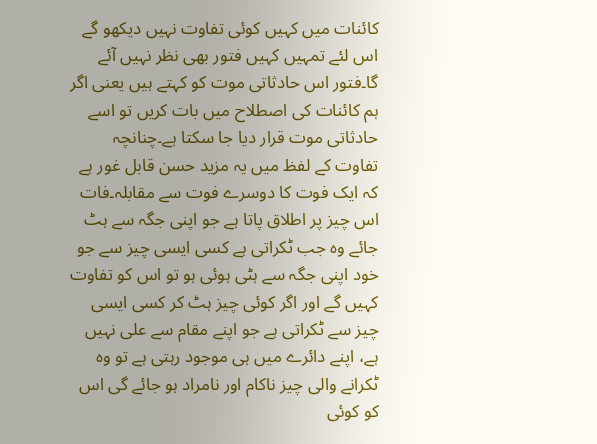کائنات میں کہیں کوئی تفاوت نہیں دیکھو گے اس لئے تمہیں کہیں فتور بھی نظر نہیں آئے گا۔فتور اس حادثاتی موت کو کہتے ہیں یعنی اگر ہم کائنات کی اصطلاح میں بات کریں تو اسے حادثاتی موت قرار دیا جا سکتا ہے۔چنانچہ تفاوت کے لفظ میں یہ مزید حسن قابل غور ہے کہ ایک فوت کا دوسرے فوت سے مقابلہ۔فات اس چیز پر اطلاق پاتا ہے جو اپنی جگہ سے ہٹ جائے وہ جب ٹکراتی ہے کسی ایسی چیز سے جو خود اپنی جگہ سے ہٹی ہوئی ہو تو اس کو تفاوت کہیں گے اور اگر کوئی چیز ہٹ کر کسی ایسی چیز سے ٹکراتی ہے جو اپنے مقام سے علی نہیں ہے، اپنے دائرے میں ہی موجود رہتی ہے تو وہ ٹکرانے والی چیز ناکام اور نامراد ہو جائے گی اس کو کوئی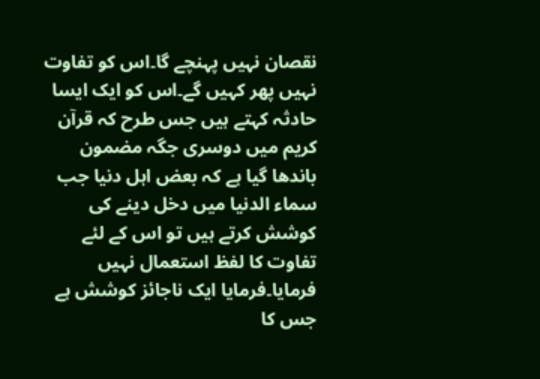نقصان نہیں پہنچے گا۔اس کو تفاوت نہیں پھر کہیں گے۔اس کو ایک ایسا حادثہ کہتے ہیں جس طرح کہ قرآن کریم میں دوسری جگہ مضمون باندھا گیا ہے کہ بعض اہل دنیا جب سماء الدنیا میں دخل دینے کی کوشش کرتے ہیں تو اس کے لئے تفاوت کا لفظ استعمال نہیں فرمایا۔فرمایا ایک ناجائز کوشش ہے جس کا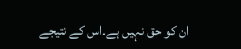ان کو حق نہیں ہے۔اس کے نتیجے